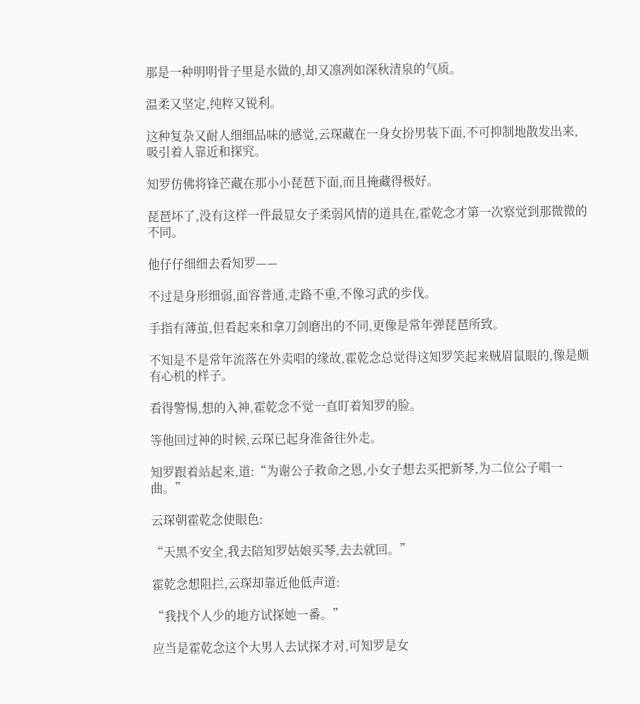那是一种明明骨子里是水做的,却又凛冽如深秋清泉的气质。

温柔又坚定,纯粹又锐利。

这种复杂又耐人细细品味的感觉,云琛藏在一身女扮男装下面,不可抑制地散发出来,吸引着人靠近和探究。

知罗仿佛将锋芒藏在那小小琵琶下面,而且掩藏得极好。

琵琶坏了,没有这样一件最显女子柔弱风情的道具在,霍乾念才第一次察觉到那微微的不同。

他仔仔细细去看知罗——

不过是身形细弱,面容普通,走路不重,不像习武的步伐。

手指有薄茧,但看起来和拿刀剑磨出的不同,更像是常年弹琵琶所致。

不知是不是常年流落在外卖唱的缘故,霍乾念总觉得这知罗笑起来贼眉鼠眼的,像是颇有心机的样子。

看得警惕,想的入神,霍乾念不觉一直盯着知罗的脸。

等他回过神的时候,云琛已起身准备往外走。

知罗跟着站起来,道:“为谢公子救命之恩,小女子想去买把新琴,为二位公子唱一曲。”

云琛朝霍乾念使眼色:

“天黑不安全,我去陪知罗姑娘买琴,去去就回。”

霍乾念想阻拦,云琛却靠近他低声道:

“我找个人少的地方试探她一番。”

应当是霍乾念这个大男人去试探才对,可知罗是女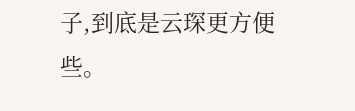子,到底是云琛更方便些。